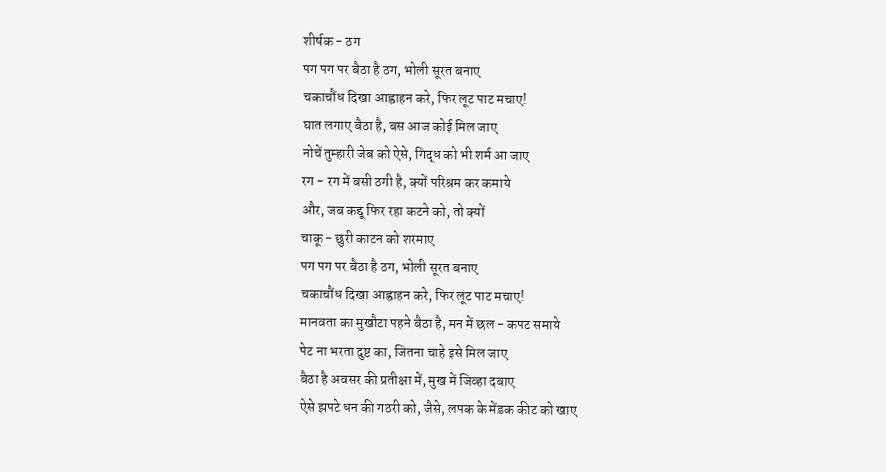शीर्षक - ठग
पग पग पर बैठा है ठग, भोली सूरत बनाए
चकाचौंध दिखा आह्वाहन करे, फिर लूट पाट मचाए!
घात लगाए बैठा है, बस आज कोई मिल जाए
नोचें तुम्हारी जेब को ऐसे, गिद्ध को भी शर्म आ जाए
रग - रग में बसी ठगी है, क्यों परिश्रम कर कमाये
और, जब कद्दू फिर रहा कटने को, तो क्यों
चाकू - छुरी काटन को शरमाए
पग पग पर बैठा है ठग, भोली सूरत बनाए
चकाचौंध दिखा आह्वाहन करे, फिर लूट पाट मचाए!
मानवता का मुखौटा पहने बैठा है, मन में छल - कपट समाये
पेट ना भरता दुष्ट का, जितना चाहे इसे मिल जाए
बैठा है अवसर की प्रतीक्षा में, मुख में जिव्हा दबाए
ऐसे झपटे धन की गठरी को, जैसे, लपक के मेंडक कीट को खाए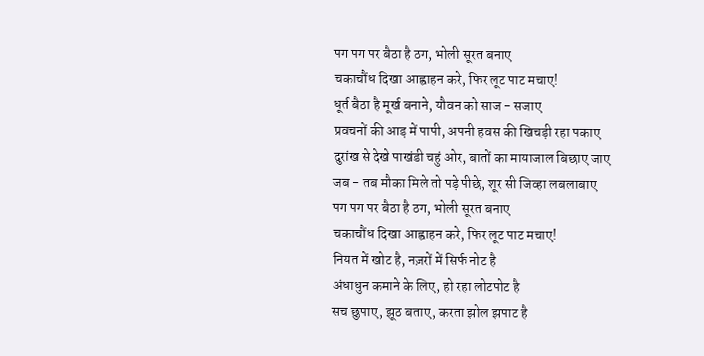पग पग पर बैठा है ठग, भोली सूरत बनाए
चकाचौंध दिखा आह्वाहन करे, फिर लूट पाट मचाए!
धूर्त बैठा है मूर्ख बनाने, यौवन को साज - सजाए
प्रवचनों की आड़ में पापी, अपनी हवस की खिचड़ी रहा पकाए
दुरांख से देखे पाखंडी चहुं ओर, बातों का मायाजाल बिछाए जाए
जब - तब मौका मिले तो पड़े पीछे, शूर सी जिव्हा लबलाबाए
पग पग पर बैठा है ठग, भोली सूरत बनाए
चकाचौंध दिखा आह्वाहन करे, फिर लूट पाट मचाए!
नियत में खोट है, नज़रों में सिर्फ नोट है
अंधाधुन कमाने के लिए, हो रहा लोटपोट है
सच छुपाए, झूठ बताए, करता झोल झपाट है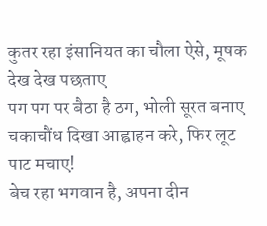कुतर रहा इंसानियत का चौला ऐसे, मूषक देख देख पछताए
पग पग पर बैठा है ठग, भोली सूरत बनाए
चकाचौंध दिखा आह्वाहन करे, फिर लूट पाट मचाए!
बेच रहा भगवान है, अपना दीन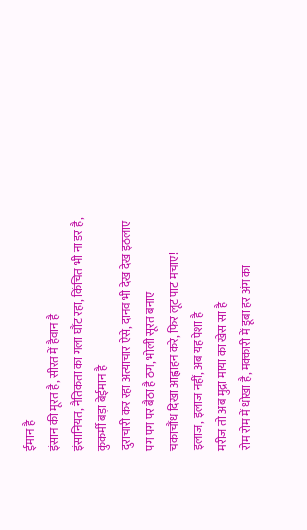ईमान है
इंसान की मूरत है, सीरत में हैवान है
इंसानियत, नैतिकता का गला घौंट रहा, किंचित भी ना डर है, कुकर्मी बड़ा बेईमान है
दुराचारी कर रहा अत्याचार ऐसे, दानव भी देख देख इठलाए
पग पग पर बैठा है ठग, भोली सूरत बनाए
चकाचौंध दिखा आह्वाहन करे, फिर लूट पाट मचाए!
इलाज, इलाज नहीं, अब यह पेशा है
मरीज तो अब मुद्रा माया का खेस सा है
रोम रोम में धोखा है, मक्कारी में डूबा हर अंग का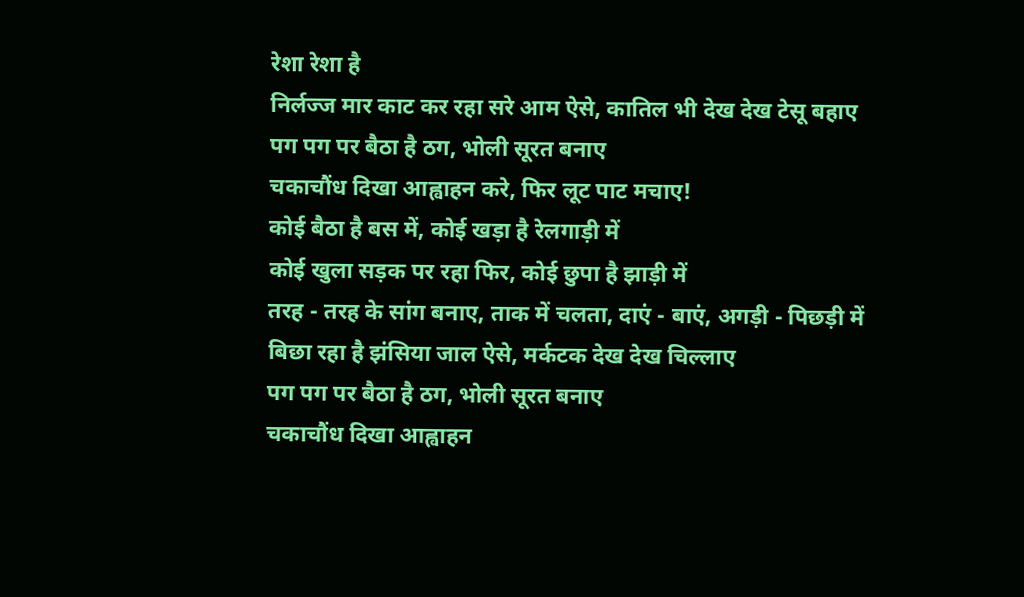रेशा रेशा है
निर्लज्ज मार काट कर रहा सरे आम ऐसे, कातिल भी देख देख टेसू बहाए
पग पग पर बैठा है ठग, भोली सूरत बनाए
चकाचौंध दिखा आह्वाहन करे, फिर लूट पाट मचाए!
कोई बैठा है बस में, कोई खड़ा है रेलगाड़ी में
कोई खुला सड़क पर रहा फिर, कोई छुपा है झाड़ी में
तरह - तरह के सांग बनाए, ताक में चलता, दाएं - बाएं, अगड़ी - पिछड़ी में
बिछा रहा है झंसिया जाल ऐसे, मर्कटक देख देख चिल्लाए
पग पग पर बैठा है ठग, भोली सूरत बनाए
चकाचौंध दिखा आह्वाहन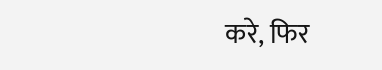करे, फिर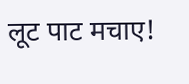लूट पाट मचाए!